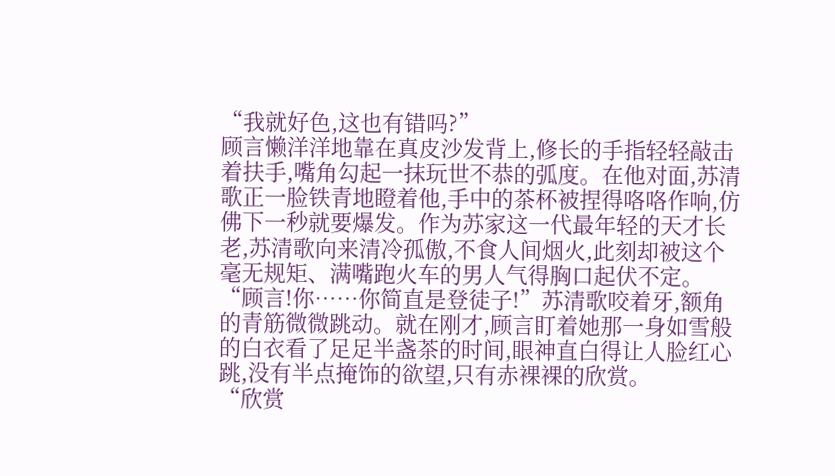“我就好色,这也有错吗?”
顾言懒洋洋地靠在真皮沙发背上,修长的手指轻轻敲击着扶手,嘴角勾起一抹玩世不恭的弧度。在他对面,苏清歌正一脸铁青地瞪着他,手中的茶杯被捏得咯咯作响,仿佛下一秒就要爆发。作为苏家这一代最年轻的天才长老,苏清歌向来清冷孤傲,不食人间烟火,此刻却被这个毫无规矩、满嘴跑火车的男人气得胸口起伏不定。
“顾言!你……你简直是登徒子!”苏清歌咬着牙,额角的青筋微微跳动。就在刚才,顾言盯着她那一身如雪般的白衣看了足足半盏茶的时间,眼神直白得让人脸红心跳,没有半点掩饰的欲望,只有赤裸裸的欣赏。
“欣赏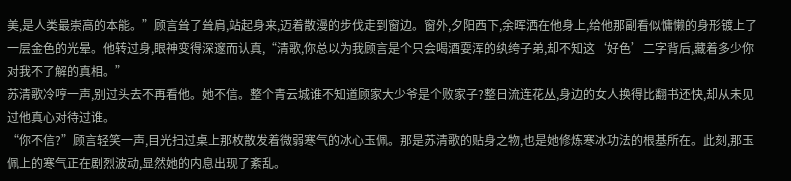美,是人类最崇高的本能。”顾言耸了耸肩,站起身来,迈着散漫的步伐走到窗边。窗外,夕阳西下,余晖洒在他身上,给他那副看似慵懒的身形镀上了一层金色的光晕。他转过身,眼神变得深邃而认真,“清歌,你总以为我顾言是个只会喝酒耍浑的纨绔子弟,却不知这‘好色’二字背后,藏着多少你对我不了解的真相。”
苏清歌冷哼一声,别过头去不再看他。她不信。整个青云城谁不知道顾家大少爷是个败家子?整日流连花丛,身边的女人换得比翻书还快,却从未见过他真心对待过谁。
“你不信?”顾言轻笑一声,目光扫过桌上那枚散发着微弱寒气的冰心玉佩。那是苏清歌的贴身之物,也是她修炼寒冰功法的根基所在。此刻,那玉佩上的寒气正在剧烈波动,显然她的内息出现了紊乱。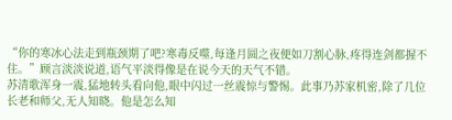“你的寒冰心法走到瓶颈期了吧?寒毒反噬,每逢月圆之夜便如刀割心脉,疼得连剑都握不住。”顾言淡淡说道,语气平淡得像是在说今天的天气不错。
苏清歌浑身一震,猛地转头看向他,眼中闪过一丝震惊与警惕。此事乃苏家机密,除了几位长老和师父,无人知晓。他是怎么知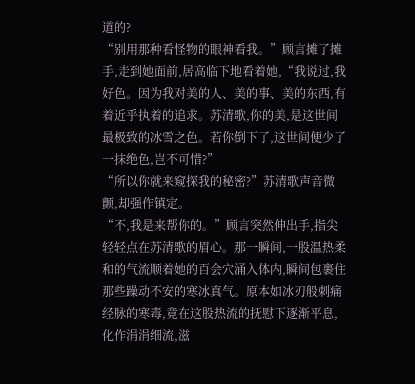道的?
“别用那种看怪物的眼神看我。”顾言摊了摊手,走到她面前,居高临下地看着她,“我说过,我好色。因为我对美的人、美的事、美的东西,有着近乎执着的追求。苏清歌,你的美,是这世间最极致的冰雪之色。若你倒下了,这世间便少了一抹绝色,岂不可惜?”
“所以你就来窥探我的秘密?”苏清歌声音微颤,却强作镇定。
“不,我是来帮你的。”顾言突然伸出手,指尖轻轻点在苏清歌的眉心。那一瞬间,一股温热柔和的气流顺着她的百会穴涌入体内,瞬间包裹住那些躁动不安的寒冰真气。原本如冰刃般刺痛经脉的寒毒,竟在这股热流的抚慰下逐渐平息,化作涓涓细流,滋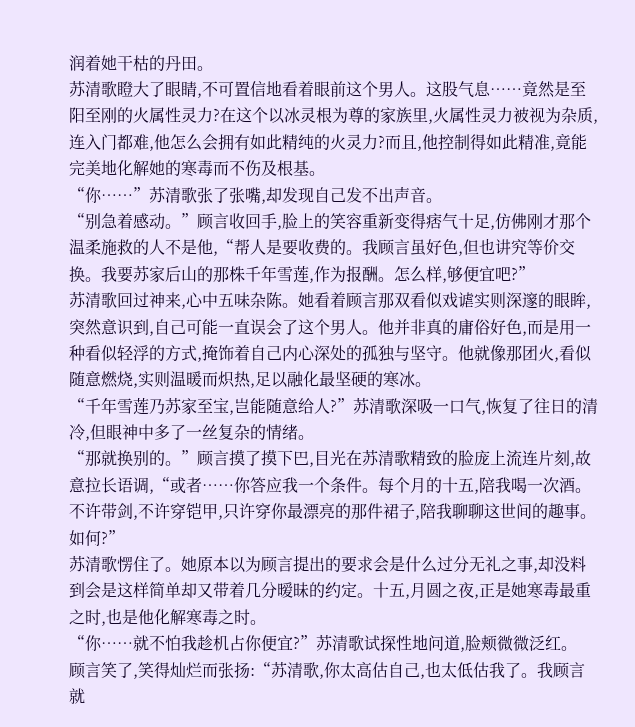润着她干枯的丹田。
苏清歌瞪大了眼睛,不可置信地看着眼前这个男人。这股气息……竟然是至阳至刚的火属性灵力?在这个以冰灵根为尊的家族里,火属性灵力被视为杂质,连入门都难,他怎么会拥有如此精纯的火灵力?而且,他控制得如此精准,竟能完美地化解她的寒毒而不伤及根基。
“你……”苏清歌张了张嘴,却发现自己发不出声音。
“别急着感动。”顾言收回手,脸上的笑容重新变得痞气十足,仿佛刚才那个温柔施救的人不是他,“帮人是要收费的。我顾言虽好色,但也讲究等价交换。我要苏家后山的那株千年雪莲,作为报酬。怎么样,够便宜吧?”
苏清歌回过神来,心中五味杂陈。她看着顾言那双看似戏谑实则深邃的眼眸,突然意识到,自己可能一直误会了这个男人。他并非真的庸俗好色,而是用一种看似轻浮的方式,掩饰着自己内心深处的孤独与坚守。他就像那团火,看似随意燃烧,实则温暖而炽热,足以融化最坚硬的寒冰。
“千年雪莲乃苏家至宝,岂能随意给人?”苏清歌深吸一口气,恢复了往日的清冷,但眼神中多了一丝复杂的情绪。
“那就换别的。”顾言摸了摸下巴,目光在苏清歌精致的脸庞上流连片刻,故意拉长语调,“或者……你答应我一个条件。每个月的十五,陪我喝一次酒。不许带剑,不许穿铠甲,只许穿你最漂亮的那件裙子,陪我聊聊这世间的趣事。如何?”
苏清歌愣住了。她原本以为顾言提出的要求会是什么过分无礼之事,却没料到会是这样简单却又带着几分暧昧的约定。十五,月圆之夜,正是她寒毒最重之时,也是他化解寒毒之时。
“你……就不怕我趁机占你便宜?”苏清歌试探性地问道,脸颊微微泛红。
顾言笑了,笑得灿烂而张扬:“苏清歌,你太高估自己,也太低估我了。我顾言就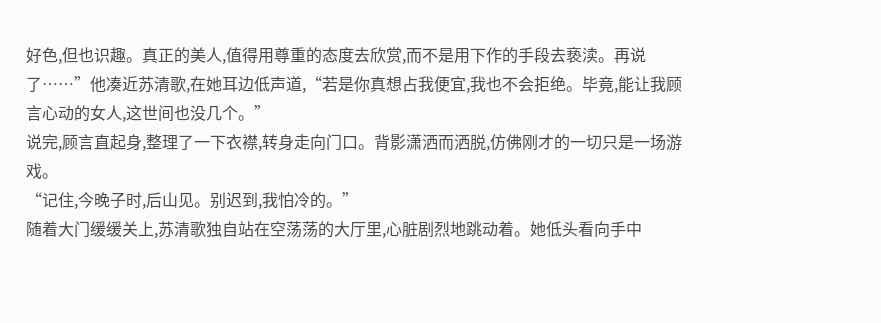好色,但也识趣。真正的美人,值得用尊重的态度去欣赏,而不是用下作的手段去亵渎。再说了……”他凑近苏清歌,在她耳边低声道,“若是你真想占我便宜,我也不会拒绝。毕竟,能让我顾言心动的女人,这世间也没几个。”
说完,顾言直起身,整理了一下衣襟,转身走向门口。背影潇洒而洒脱,仿佛刚才的一切只是一场游戏。
“记住,今晚子时,后山见。别迟到,我怕冷的。”
随着大门缓缓关上,苏清歌独自站在空荡荡的大厅里,心脏剧烈地跳动着。她低头看向手中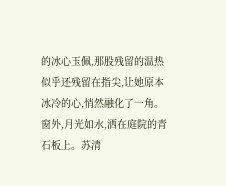的冰心玉佩,那股残留的温热似乎还残留在指尖,让她原本冰冷的心,悄然融化了一角。
窗外,月光如水,洒在庭院的青石板上。苏清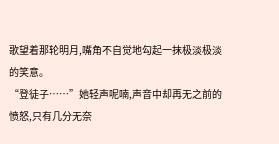歌望着那轮明月,嘴角不自觉地勾起一抹极淡极淡的笑意。
“登徒子……”她轻声呢喃,声音中却再无之前的愤怒,只有几分无奈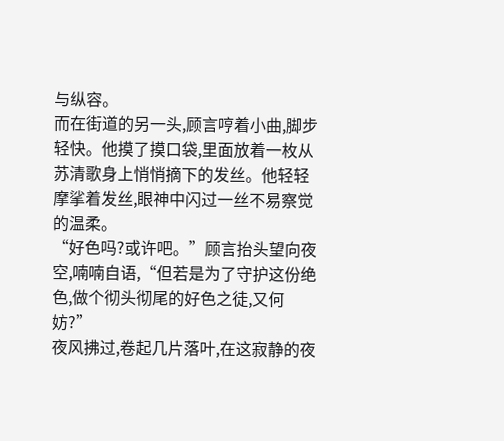与纵容。
而在街道的另一头,顾言哼着小曲,脚步轻快。他摸了摸口袋,里面放着一枚从苏清歌身上悄悄摘下的发丝。他轻轻摩挲着发丝,眼神中闪过一丝不易察觉的温柔。
“好色吗?或许吧。”顾言抬头望向夜空,喃喃自语,“但若是为了守护这份绝色,做个彻头彻尾的好色之徒,又何妨?”
夜风拂过,卷起几片落叶,在这寂静的夜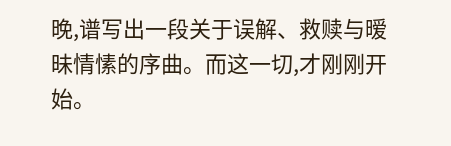晚,谱写出一段关于误解、救赎与暧昧情愫的序曲。而这一切,才刚刚开始。